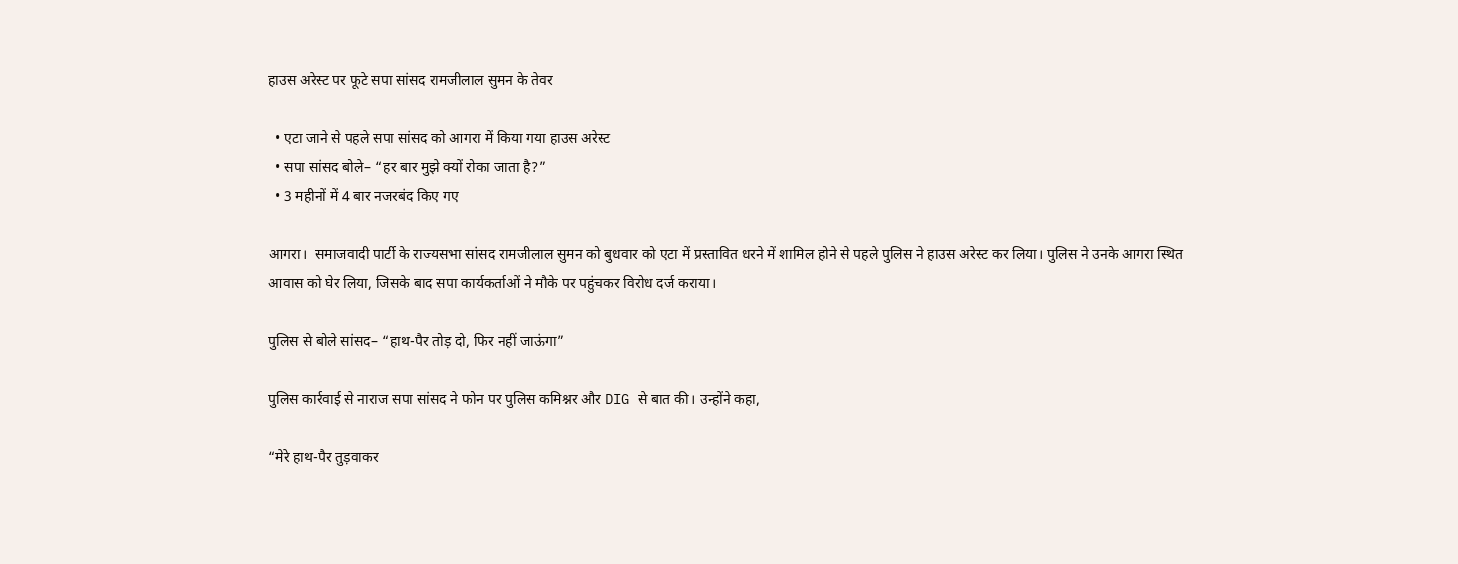हाउस अरेस्ट पर फूटे सपा सांसद रामजीलाल सुमन के तेवर

  • एटा जाने से पहले सपा सांसद को आगरा में किया गया हाउस अरेस्ट
  • सपा सांसद बोले– “हर बार मुझे क्यों रोका जाता है?”
  • 3 महीनों में 4 बार नजरबंद किए गए

आगरा।  समाजवादी पार्टी के राज्यसभा सांसद रामजीलाल सुमन को बुधवार को एटा में प्रस्तावित धरने में शामिल होने से पहले पुलिस ने हाउस अरेस्ट कर लिया। पुलिस ने उनके आगरा स्थित आवास को घेर लिया, जिसके बाद सपा कार्यकर्ताओं ने मौके पर पहुंचकर विरोध दर्ज कराया।

पुलिस से बोले सांसद– “हाथ-पैर तोड़ दो, फिर नहीं जाऊंगा”

पुलिस कार्रवाई से नाराज सपा सांसद ने फोन पर पुलिस कमिश्नर और DIG से बात की। उन्होंने कहा,

“मेरे हाथ-पैर तुड़वाकर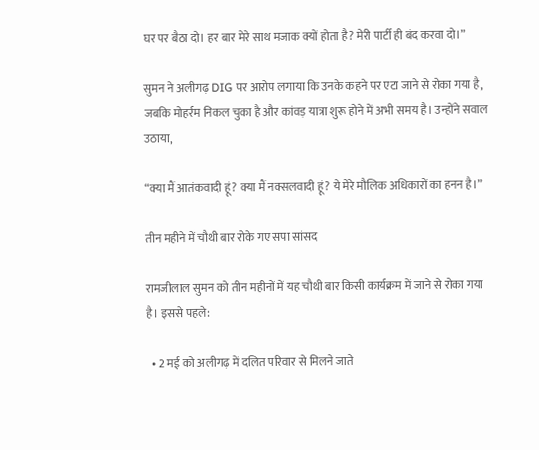घर पर बैठा दो। हर बार मेरे साथ मजाक क्यों होता है? मेरी पार्टी ही बंद करवा दो।”

सुमन ने अलीगढ़ DIG पर आरोप लगाया कि उनके कहने पर एटा जाने से रोका गया है, जबकि मोहर्रम निकल चुका है और कांवड़ यात्रा शुरू होने में अभी समय है। उन्होंने सवाल उठाया,

“क्या मैं आतंकवादी हूं? क्या मैं नक्सलवादी हूं? ये मेरे मौलिक अधिकारों का हनन है।”

तीन महीने में चौथी बार रोके गए सपा सांसद

रामजीलाल सुमन को तीन महीनों में यह चौथी बार किसी कार्यक्रम में जाने से रोका गया है। इससे पहले:

  • 2 मई को अलीगढ़ में दलित परिवार से मिलने जाते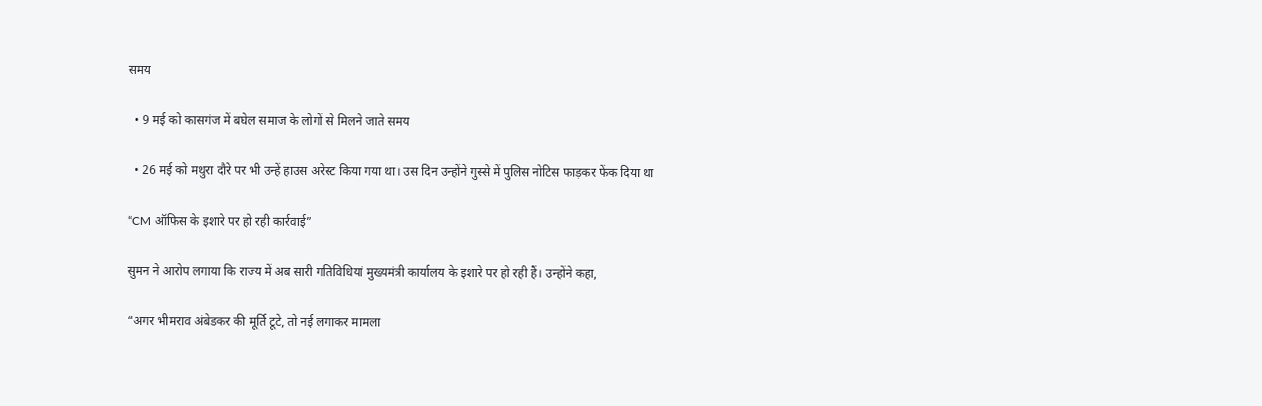समय

  • 9 मई को कासगंज में बघेल समाज के लोगों से मिलने जाते समय

  • 26 मई को मथुरा दौरे पर भी उन्हें हाउस अरेस्ट किया गया था। उस दिन उन्होंने गुस्से में पुलिस नोटिस फाड़कर फेंक दिया था

“CM ऑफिस के इशारे पर हो रही कार्रवाई”

सुमन ने आरोप लगाया कि राज्य में अब सारी गतिविधियां मुख्यमंत्री कार्यालय के इशारे पर हो रही हैं। उन्होंने कहा,

“अगर भीमराव अंबेडकर की मूर्ति टूटे, तो नई लगाकर मामला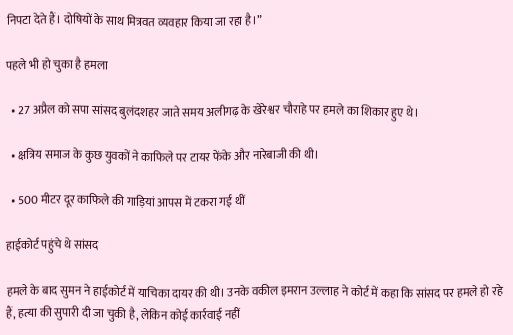निपटा देते हैं। दोषियों के साथ मित्रवत व्यवहार किया जा रहा है।”

पहले भी हो चुका है हमला

  • 27 अप्रैल को सपा सांसद बुलंदशहर जाते समय अलीगढ़ के खेरेश्वर चौराहे पर हमले का शिकार हुए थे।

  • क्षत्रिय समाज के कुछ युवकों ने काफिले पर टायर फेंके और नारेबाजी की थी।

  • 500 मीटर दूर काफिले की गाड़ियां आपस में टकरा गई थीं

हाईकोर्ट पहुंचे थे सांसद

हमले के बाद सुमन ने हाईकोर्ट में याचिका दायर की थी। उनके वकील इमरान उल्लाह ने कोर्ट में कहा कि सांसद पर हमले हो रहे हैं, हत्या की सुपारी दी जा चुकी है, लेकिन कोई कार्रवाई नहीं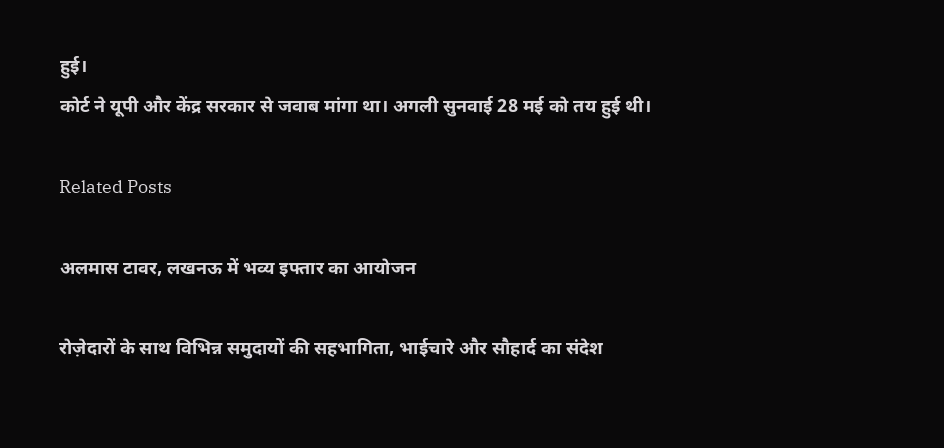हुई।
कोर्ट ने यूपी और केंद्र सरकार से जवाब मांगा था। अगली सुनवाई 28 मई को तय हुई थी।

Related Posts

अलमास टावर, लखनऊ में भव्य इफ्तार का आयोजन

रोज़ेदारों के साथ विभिन्न समुदायों की सहभागिता, भाईचारे और सौहार्द का संदेश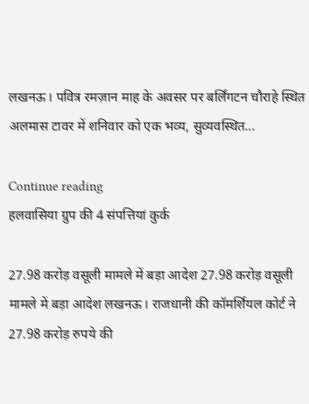लखनऊ। पवित्र रमज़ान माह के अवसर पर बर्लिंगटन चौराहे स्थित अलमास टावर में शनिवार को एक भव्य, सुव्यवस्थित…

Continue reading
हलवासिया ग्रुप की 4 संपत्तियां कुर्क

27.98 करोड़ वसूली मामले में बड़ा आदेश 27.98 करोड़ वसूली मामले में बड़ा आदेश लखनऊ। राजधानी की कॉमर्शियल कोर्ट ने 27.98 करोड़ रुपये की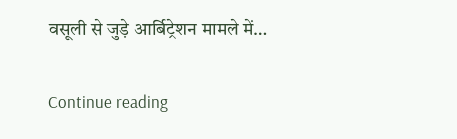वसूली से जुड़े आर्बिट्रेशन मामले में…

Continue reading